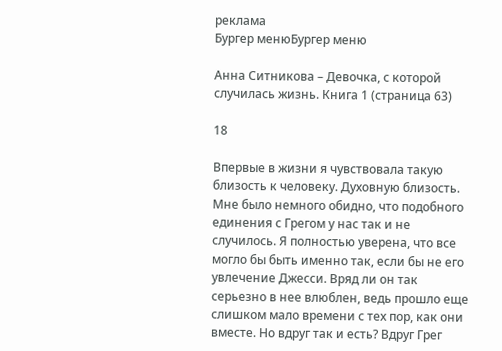реклама
Бургер менюБургер меню

Анна Ситникова – Девочка, с которой случилась жизнь. Книга 1 (страница 63)

18

Впервые в жизни я чувствовала такую близость к человеку. Духовную близость. Мне было немного обидно, что подобного единения с Грегом у нас так и не случилось. Я полностью уверена, что все могло бы быть именно так, если бы не его увлечение Джесси. Вряд ли он так серьезно в нее влюблен, ведь прошло еще слишком мало времени с тех пор, как они вместе. Но вдруг так и есть? Вдруг Грег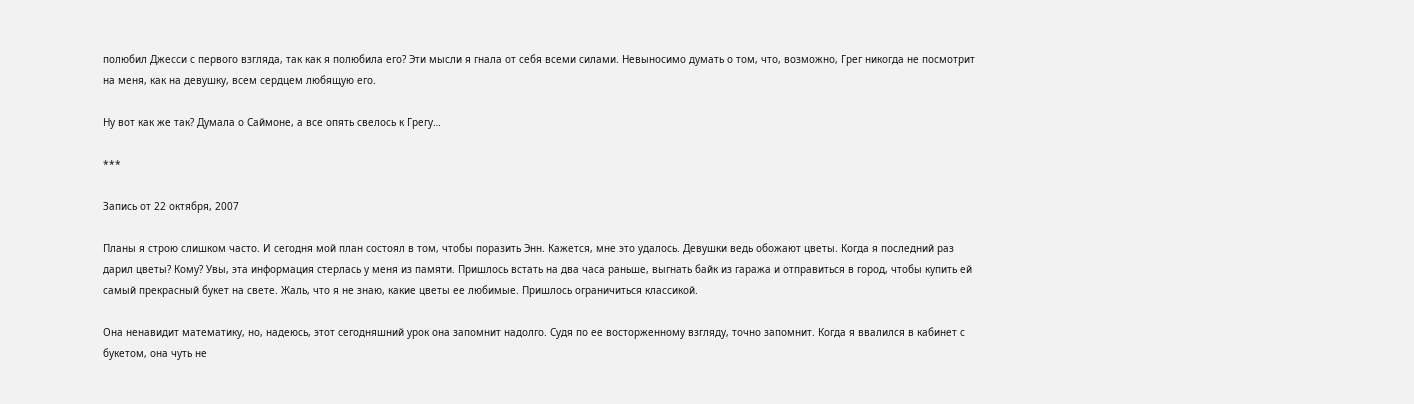полюбил Джесси с первого взгляда, так как я полюбила его? Эти мысли я гнала от себя всеми силами. Невыносимо думать о том, что, возможно, Грег никогда не посмотрит на меня, как на девушку, всем сердцем любящую его.

Ну вот как же так? Думала о Саймоне, а все опять свелось к Грегу…

***

Запись от 22 октября, 2007

Планы я строю слишком часто. И сегодня мой план состоял в том, чтобы поразить Энн. Кажется, мне это удалось. Девушки ведь обожают цветы. Когда я последний раз дарил цветы? Кому? Увы, эта информация стерлась у меня из памяти. Пришлось встать на два часа раньше, выгнать байк из гаража и отправиться в город, чтобы купить ей самый прекрасный букет на свете. Жаль, что я не знаю, какие цветы ее любимые. Пришлось ограничиться классикой.

Она ненавидит математику, но, надеюсь, этот сегодняшний урок она запомнит надолго. Судя по ее восторженному взгляду, точно запомнит. Когда я ввалился в кабинет с букетом, она чуть не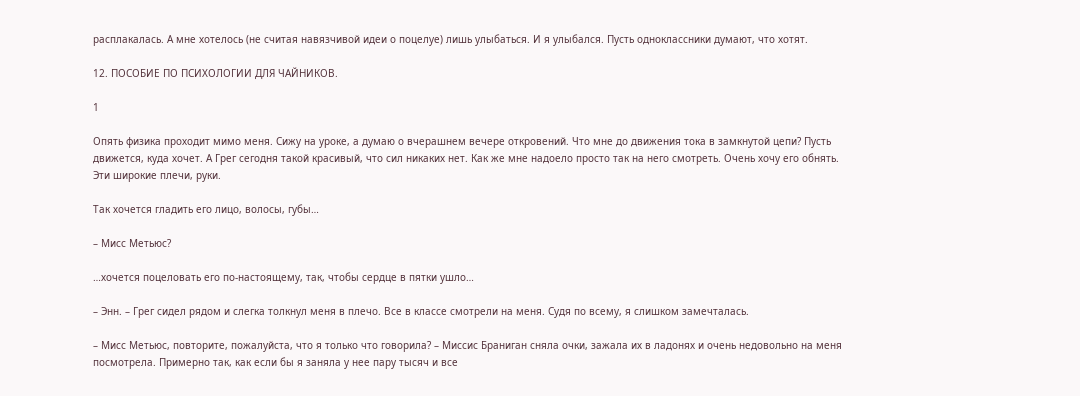расплакалась. А мне хотелось (не считая навязчивой идеи о поцелуе) лишь улыбаться. И я улыбался. Пусть одноклассники думают, что хотят.

12. ПОСОБИЕ ПО ПСИХОЛОГИИ ДЛЯ ЧАЙНИКОВ.

1

Опять физика проходит мимо меня. Сижу на уроке, а думаю о вчерашнем вечере откровений. Что мне до движения тока в замкнутой цепи? Пусть движется, куда хочет. А Грег сегодня такой красивый, что сил никаких нет. Как же мне надоело просто так на него смотреть. Очень хочу его обнять. Эти широкие плечи, руки.

Так хочется гладить его лицо, волосы, губы…

– Мисс Метьюс?

…хочется поцеловать его по-настоящему, так, чтобы сердце в пятки ушло…

– Энн. – Грег сидел рядом и слегка толкнул меня в плечо. Все в классе смотрели на меня. Судя по всему, я слишком замечталась.

– Мисс Метьюс, повторите, пожалуйста, что я только что говорила? – Миссис Браниган сняла очки, зажала их в ладонях и очень недовольно на меня посмотрела. Примерно так, как если бы я заняла у нее пару тысяч и все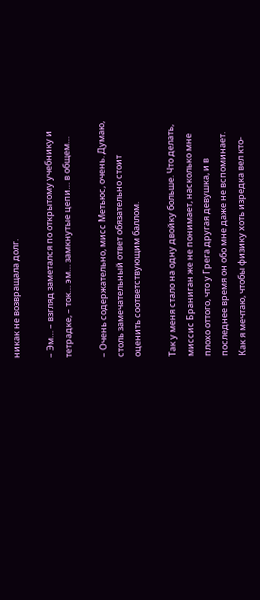никак не возвращала долг.

– Эм… – взгляд заметался по открытому учебнику и тетрадке, – ток… эм… замкнутые цепи… в общем…

– Очень содержательно, мисс Метьюс, очень. Думаю, столь замечательный ответ обязательно стоит оценить соответствующим баллом.

Так у меня стало на одну двойку больше. Что делать, миссис Браниган же не понимает, насколько мне плохо оттого, что у Грега другая девушка, и в последнее время он обо мне даже не вспоминает. Как я мечтаю, чтобы физику хоть изредка вел кто-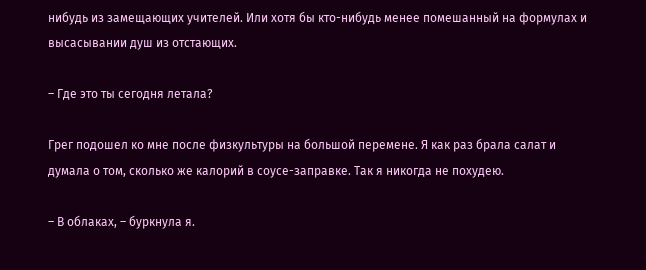нибудь из замещающих учителей. Или хотя бы кто-нибудь менее помешанный на формулах и высасывании душ из отстающих.

– Где это ты сегодня летала?

Грег подошел ко мне после физкультуры на большой перемене. Я как раз брала салат и думала о том, сколько же калорий в соусе-заправке. Так я никогда не похудею.

– В облаках, – буркнула я.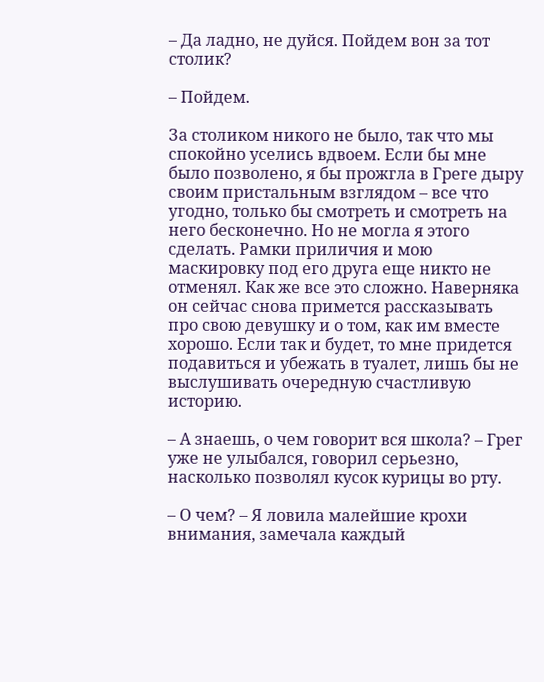– Да ладно, не дуйся. Пойдем вон за тот столик?

– Пойдем.

За столиком никого не было, так что мы спокойно уселись вдвоем. Если бы мне было позволено, я бы прожгла в Греге дыру своим пристальным взглядом – все что угодно, только бы смотреть и смотреть на него бесконечно. Но не могла я этого сделать. Рамки приличия и мою маскировку под его друга еще никто не отменял. Как же все это сложно. Наверняка он сейчас снова примется рассказывать про свою девушку и о том, как им вместе хорошо. Если так и будет, то мне придется подавиться и убежать в туалет, лишь бы не выслушивать очередную счастливую историю.

– А знаешь, о чем говорит вся школа? – Грег уже не улыбался, говорил серьезно, насколько позволял кусок курицы во рту.

– О чем? – Я ловила малейшие крохи внимания, замечала каждый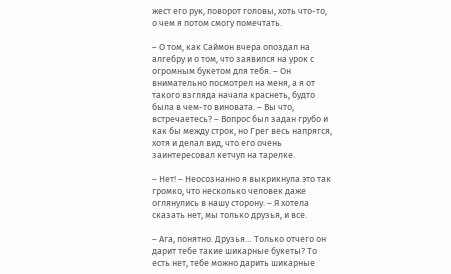жест его рук, поворот головы, хоть что-то, о чем я потом смогу помечтать.

– О том, как Саймон вчера опоздал на алгебру и о том, что заявился на урок с огромным букетом для тебя. – Он внимательно посмотрел на меня, а я от такого взгляда начала краснеть, будто была в чем-то виновата. – Вы что, встречаетесь? – Вопрос был задан грубо и как бы между строк, но Грег весь напрягся, хотя и делал вид, что его очень заинтересовал кетчуп на тарелке.

– Нет! – Неосознанно я выкрикнула это так громко, что несколько человек даже оглянулись в нашу сторону. – Я хотела сказать нет, мы только друзья, и все.

– Ага, понятно. Друзья… Только отчего он дарит тебе такие шикарные букеты? То есть нет, тебе можно дарить шикарные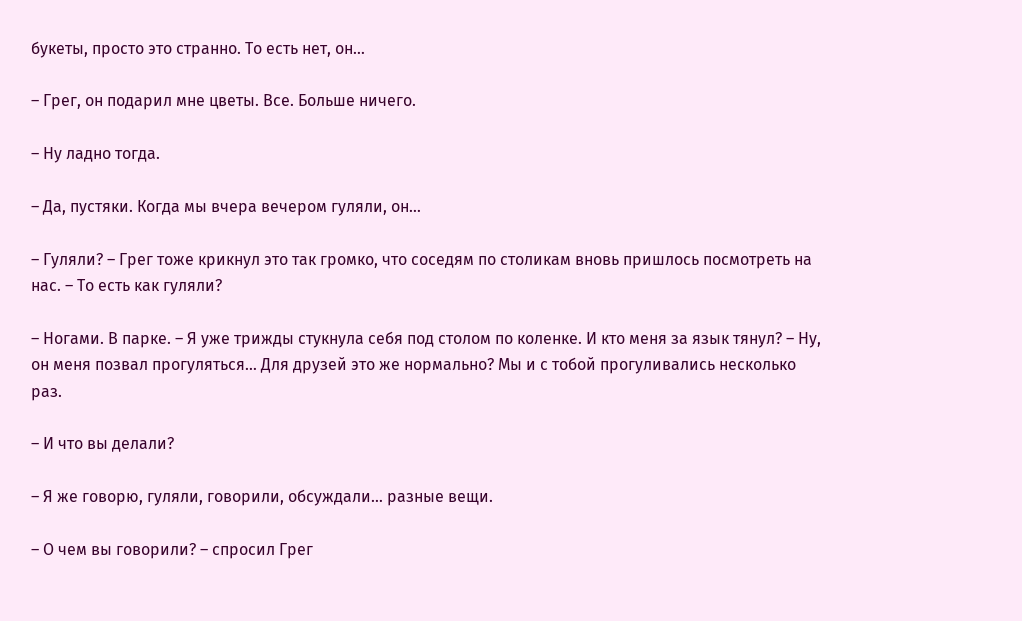букеты, просто это странно. То есть нет, он…

– Грег, он подарил мне цветы. Все. Больше ничего.

– Ну ладно тогда.

– Да, пустяки. Когда мы вчера вечером гуляли, он…

– Гуляли? – Грег тоже крикнул это так громко, что соседям по столикам вновь пришлось посмотреть на нас. – То есть как гуляли?

– Ногами. В парке. – Я уже трижды стукнула себя под столом по коленке. И кто меня за язык тянул? – Ну, он меня позвал прогуляться… Для друзей это же нормально? Мы и с тобой прогуливались несколько раз.

– И что вы делали?

– Я же говорю, гуляли, говорили, обсуждали… разные вещи.

– О чем вы говорили? – спросил Грег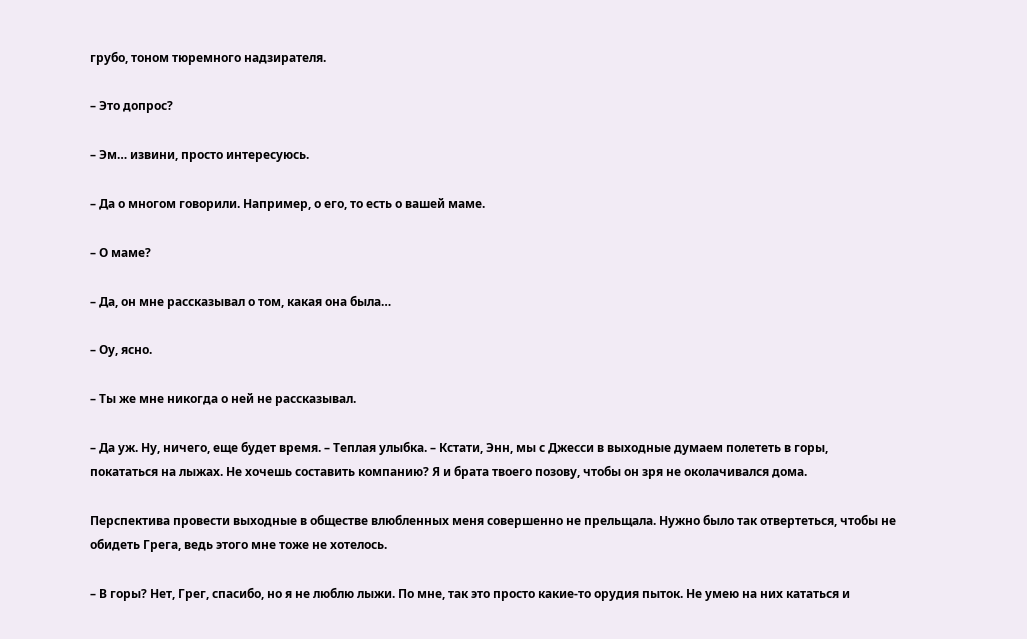грубо, тоном тюремного надзирателя.

– Это допрос?

– Эм… извини, просто интересуюсь.

– Да о многом говорили. Например, о его, то есть о вашей маме.

– О маме?

– Да, он мне рассказывал о том, какая она была…

– Оу, ясно.

– Ты же мне никогда о ней не рассказывал.

– Да уж. Ну, ничего, еще будет время. – Теплая улыбка. – Кстати, Энн, мы с Джесси в выходные думаем полететь в горы, покататься на лыжах. Не хочешь составить компанию? Я и брата твоего позову, чтобы он зря не околачивался дома.

Перспектива провести выходные в обществе влюбленных меня совершенно не прельщала. Нужно было так отвертеться, чтобы не обидеть Грега, ведь этого мне тоже не хотелось.

– В горы? Нет, Грег, спасибо, но я не люблю лыжи. По мне, так это просто какие-то орудия пыток. Не умею на них кататься и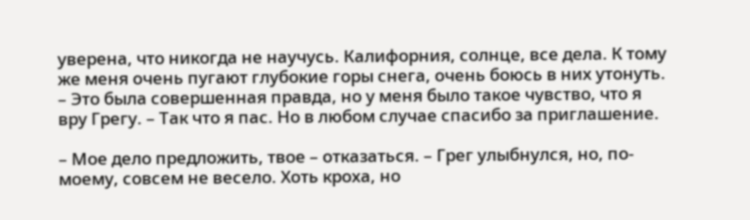уверена, что никогда не научусь. Калифорния, солнце, все дела. К тому же меня очень пугают глубокие горы снега, очень боюсь в них утонуть. – Это была совершенная правда, но у меня было такое чувство, что я вру Грегу. – Так что я пас. Но в любом случае спасибо за приглашение.

– Мое дело предложить, твое – отказаться. – Грег улыбнулся, но, по-моему, совсем не весело. Хоть кроха, но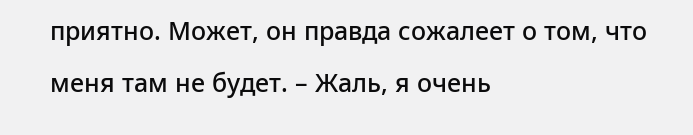приятно. Может, он правда сожалеет о том, что меня там не будет. – Жаль, я очень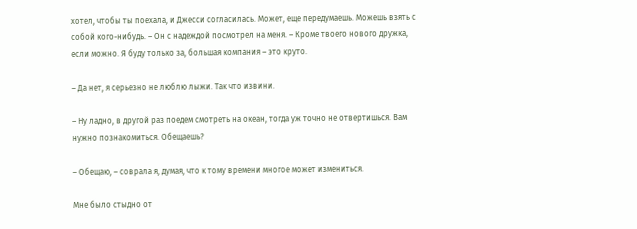хотел, чтобы ты поехала, и Джесси согласилась. Может, еще передумаешь. Можешь взять с собой кого-нибудь. – Он с надеждой посмотрел на меня. – Кроме твоего нового дружка, если можно. Я буду только за, большая компания – это круто.

– Да нет, я серьезно не люблю лыжи. Так что извини.

– Ну ладно, в другой раз поедем смотреть на океан, тогда уж точно не отвертишься. Вам нужно познакомиться. Обещаешь?

– Обещаю, – соврала я, думая, что к тому времени многое может измениться.

Мне было стыдно от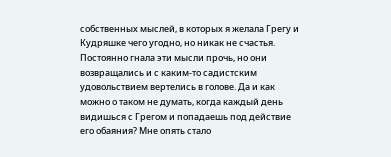собственных мыслей, в которых я желала Грегу и Кудряшке чего угодно, но никак не счастья. Постоянно гнала эти мысли прочь, но они возвращались и с каким-то садистским удовольствием вертелись в голове. Да и как можно о таком не думать, когда каждый день видишься с Грегом и попадаешь под действие его обаяния? Мне опять стало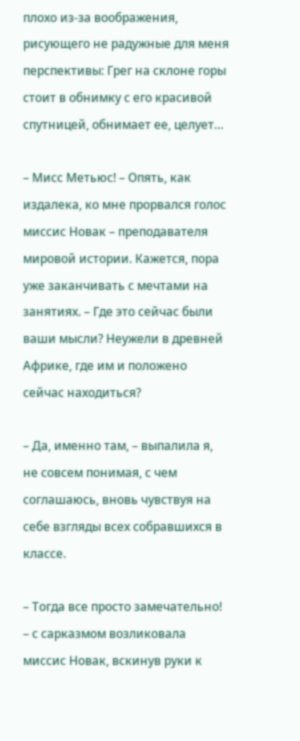плохо из-за воображения, рисующего не радужные для меня перспективы: Грег на склоне горы стоит в обнимку с его красивой спутницей, обнимает ее, целует…

– Мисс Метьюс! – Опять, как издалека, ко мне прорвался голос миссис Новак – преподавателя мировой истории. Кажется, пора уже заканчивать с мечтами на занятиях. – Где это сейчас были ваши мысли? Неужели в древней Африке, где им и положено сейчас находиться?

– Да, именно там, – выпалила я, не совсем понимая, с чем соглашаюсь, вновь чувствуя на себе взгляды всех собравшихся в классе.

– Тогда все просто замечательно! – с сарказмом возликовала миссис Новак, вскинув руки к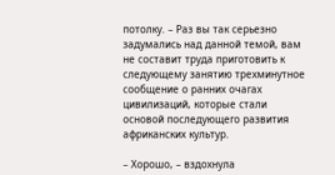потолку. – Раз вы так серьезно задумались над данной темой, вам не составит труда приготовить к следующему занятию трехминутное сообщение о ранних очагах цивилизаций, которые стали основой последующего развития африканских культур.

– Хорошо, – вздохнула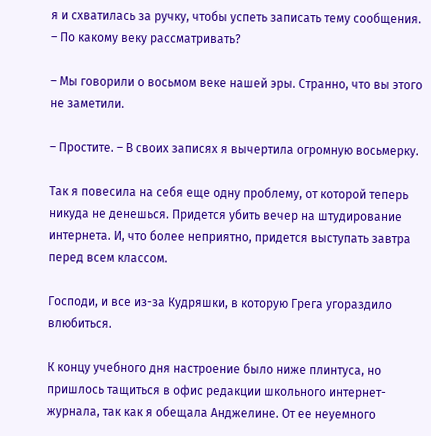я и схватилась за ручку, чтобы успеть записать тему сообщения. – По какому веку рассматривать?

– Мы говорили о восьмом веке нашей эры. Странно, что вы этого не заметили.

– Простите. – В своих записях я вычертила огромную восьмерку.

Так я повесила на себя еще одну проблему, от которой теперь никуда не денешься. Придется убить вечер на штудирование интернета. И, что более неприятно, придется выступать завтра перед всем классом.

Господи, и все из-за Кудряшки, в которую Грега угораздило влюбиться.

К концу учебного дня настроение было ниже плинтуса, но пришлось тащиться в офис редакции школьного интернет-журнала, так как я обещала Анджелине. От ее неуемного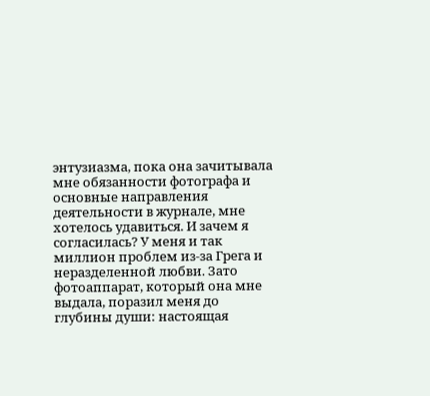энтузиазма, пока она зачитывала мне обязанности фотографа и основные направления деятельности в журнале, мне хотелось удавиться. И зачем я согласилась? У меня и так миллион проблем из-за Грега и неразделенной любви. Зато фотоаппарат, который она мне выдала, поразил меня до глубины души: настоящая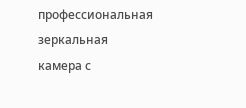профессиональная зеркальная камера с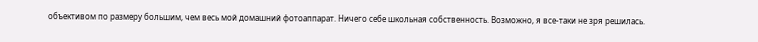объективом по размеру большим, чем весь мой домашний фотоаппарат. Ничего себе школьная собственность. Возможно, я все-таки не зря решилась.